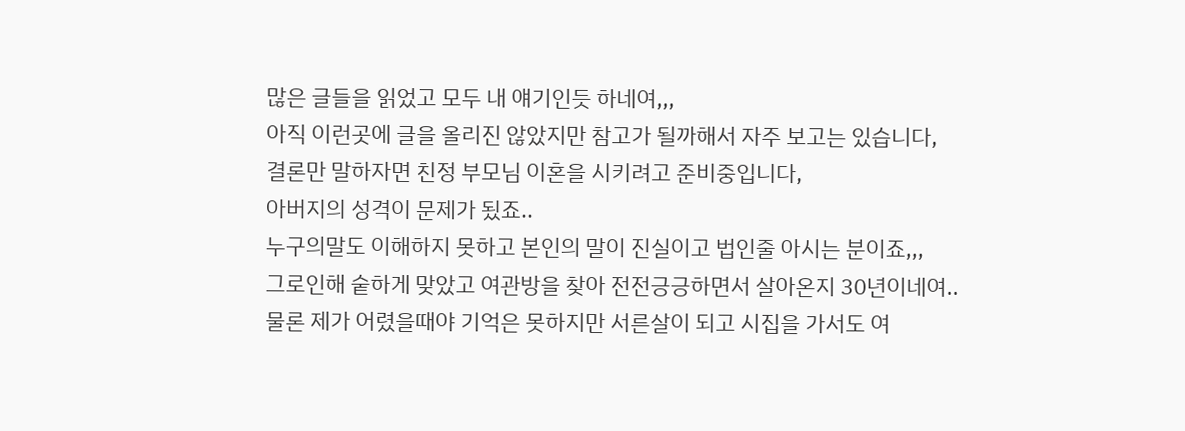많은 글들을 읽었고 모두 내 얘기인듯 하네여,,,
아직 이런곳에 글을 올리진 않았지만 참고가 될까해서 자주 보고는 있습니다,
결론만 말하자면 친정 부모님 이혼을 시키려고 준비중입니다,
아버지의 성격이 문제가 됬죠..
누구의말도 이해하지 못하고 본인의 말이 진실이고 법인줄 아시는 분이죠,,,
그로인해 숱하게 맞았고 여관방을 찾아 전전긍긍하면서 살아온지 30년이네여..
물론 제가 어렸을때야 기억은 못하지만 서른살이 되고 시집을 가서도 여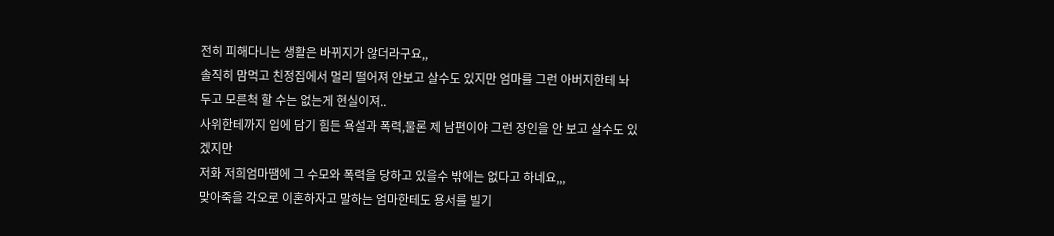전히 피해다니는 생활은 바뀌지가 않더라구요,,
솔직히 맘먹고 친정집에서 멀리 떨어져 안보고 살수도 있지만 엄마를 그런 아버지한테 놔두고 모른척 할 수는 없는게 현실이져..
사위한테까지 입에 담기 힘든 욕설과 폭력,물론 제 남편이야 그런 장인을 안 보고 살수도 있겠지만
저화 저희엄마땜에 그 수모와 폭력을 당하고 있을수 밖에는 없다고 하네요,,,
맞아죽을 각오로 이혼하자고 말하는 엄마한테도 용서를 빌기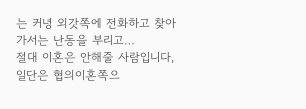는 커녕 외갓쪽에 전화하고 찾아가서는 난동을 부리고…
절대 이혼은 안해줄 사람입니다,
일단은 협의이혼쪽으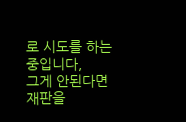로 시도를 하는중입니다,
그게 안된다면 재판을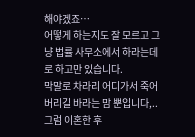해야겠죠…
어떻게 하는지도 잘 모르고 그냥 법률 사무소에서 하라는데로 하고만 있습니다.
막말로 차라리 어디가서 죽어버리길 바라는 맘 뿐입니다,..
그럼 이혼한 후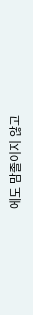에도 맘졸이지 않고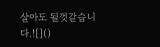살아도 될껏같습니다.![]()